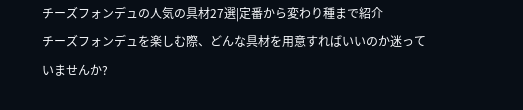チーズフォンデュの人気の具材27選|定番から変わり種まで紹介
チーズフォンデュを楽しむ際、どんな具材を用意すればいいのか迷っていませんか?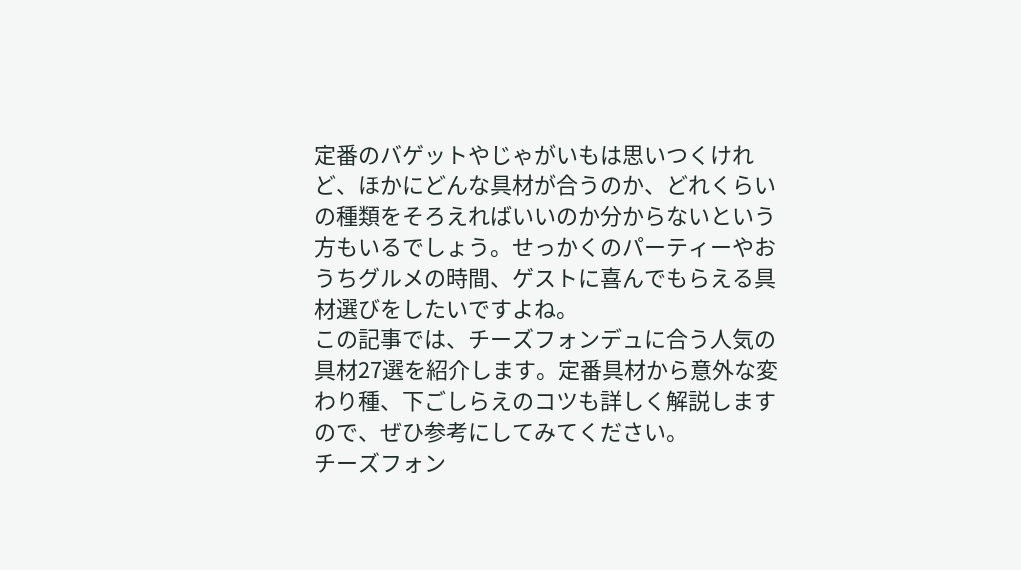定番のバゲットやじゃがいもは思いつくけれど、ほかにどんな具材が合うのか、どれくらいの種類をそろえればいいのか分からないという方もいるでしょう。せっかくのパーティーやおうちグルメの時間、ゲストに喜んでもらえる具材選びをしたいですよね。
この記事では、チーズフォンデュに合う人気の具材27選を紹介します。定番具材から意外な変わり種、下ごしらえのコツも詳しく解説しますので、ぜひ参考にしてみてください。
チーズフォン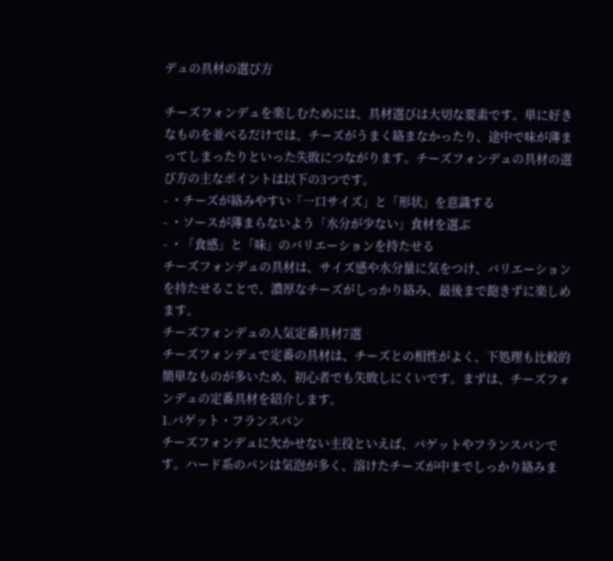デュの具材の選び方

チーズフォンデュを楽しむためには、具材選びは大切な要素です。単に好きなものを並べるだけでは、チーズがうまく絡まなかったり、途中で味が薄まってしまったりといった失敗につながります。チーズフォンデュの具材の選び方の主なポイントは以下の3つです。
- ・チーズが絡みやすい「一口サイズ」と「形状」を意識する
- ・ソースが薄まらないよう「水分が少ない」食材を選ぶ
- ・「食感」と「味」のバリエーションを持たせる
チーズフォンデュの具材は、サイズ感や水分量に気をつけ、バリエーションを持たせることで、濃厚なチーズがしっかり絡み、最後まで飽きずに楽しめます。
チーズフォンデュの人気定番具材7選
チーズフォンデュで定番の具材は、チーズとの相性がよく、下処理も比較的簡単なものが多いため、初心者でも失敗しにくいです。まずは、チーズフォンデュの定番具材を紹介します。
1.バゲット・フランスパン
チーズフォンデュに欠かせない主役といえば、バゲットやフランスパンです。ハード系のパンは気泡が多く、溶けたチーズが中までしっかり絡みま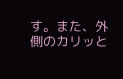す。また、外側のカリッと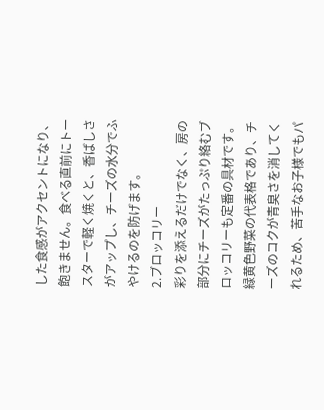した食感がアクセントになり、飽きません。食べる直前にトースターで軽く焼くと、香ばしさがアップし、チーズの水分でふやけるのを防げます。
2.ブロッコリー
彩りを添えるだけでなく、房の部分にチーズがたっぷり絡むブロッコリーも定番の具材です。緑黄色野菜の代表格であり、チーズのコクが青臭さを消してくれるため、苦手なお子様でもパ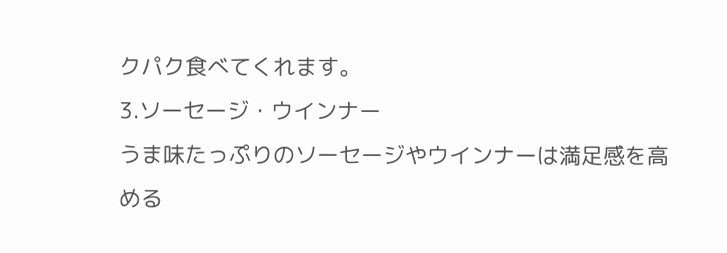クパク食べてくれます。
3.ソーセージ・ウインナー
うま味たっぷりのソーセージやウインナーは満足感を高める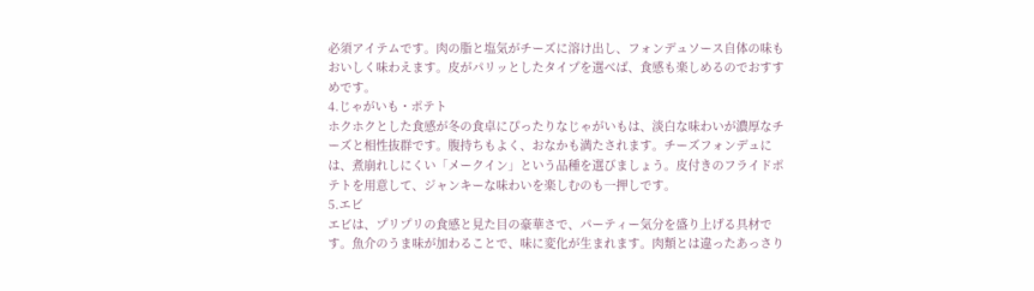必須アイテムです。肉の脂と塩気がチーズに溶け出し、フォンデュソース自体の味もおいしく味わえます。皮がパリッとしたタイプを選べば、食感も楽しめるのでおすすめです。
4.じゃがいも・ポテト
ホクホクとした食感が冬の食卓にぴったりなじゃがいもは、淡白な味わいが濃厚なチーズと相性抜群です。腹持ちもよく、おなかも満たされます。チーズフォンデュには、煮崩れしにくい「メークイン」という品種を選びましょう。皮付きのフライドポテトを用意して、ジャンキーな味わいを楽しむのも一押しです。
5.エビ
エビは、プリプリの食感と見た目の豪華さで、パーティー気分を盛り上げる具材です。魚介のうま味が加わることで、味に変化が生まれます。肉類とは違ったあっさり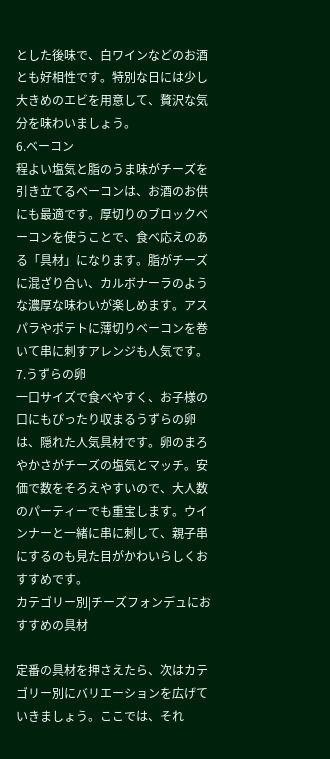とした後味で、白ワインなどのお酒とも好相性です。特別な日には少し大きめのエビを用意して、贅沢な気分を味わいましょう。
6.ベーコン
程よい塩気と脂のうま味がチーズを引き立てるベーコンは、お酒のお供にも最適です。厚切りのブロックベーコンを使うことで、食べ応えのある「具材」になります。脂がチーズに混ざり合い、カルボナーラのような濃厚な味わいが楽しめます。アスパラやポテトに薄切りベーコンを巻いて串に刺すアレンジも人気です。
7.うずらの卵
一口サイズで食べやすく、お子様の口にもぴったり収まるうずらの卵は、隠れた人気具材です。卵のまろやかさがチーズの塩気とマッチ。安価で数をそろえやすいので、大人数のパーティーでも重宝します。ウインナーと一緒に串に刺して、親子串にするのも見た目がかわいらしくおすすめです。
カテゴリー別|チーズフォンデュにおすすめの具材

定番の具材を押さえたら、次はカテゴリー別にバリエーションを広げていきましょう。ここでは、それ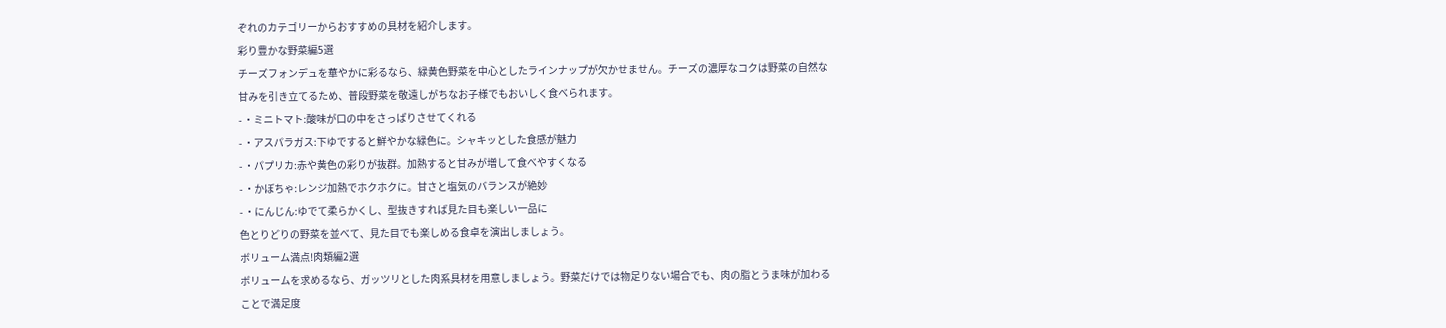ぞれのカテゴリーからおすすめの具材を紹介します。
彩り豊かな野菜編5選
チーズフォンデュを華やかに彩るなら、緑黄色野菜を中心としたラインナップが欠かせません。チーズの濃厚なコクは野菜の自然な甘みを引き立てるため、普段野菜を敬遠しがちなお子様でもおいしく食べられます。
- ・ミニトマト:酸味が口の中をさっぱりさせてくれる
- ・アスパラガス:下ゆですると鮮やかな緑色に。シャキッとした食感が魅力
- ・パプリカ:赤や黄色の彩りが抜群。加熱すると甘みが増して食べやすくなる
- ・かぼちゃ:レンジ加熱でホクホクに。甘さと塩気のバランスが絶妙
- ・にんじん:ゆでて柔らかくし、型抜きすれば見た目も楽しい一品に
色とりどりの野菜を並べて、見た目でも楽しめる食卓を演出しましょう。
ボリューム満点!肉類編2選
ボリュームを求めるなら、ガッツリとした肉系具材を用意しましょう。野菜だけでは物足りない場合でも、肉の脂とうま味が加わることで満足度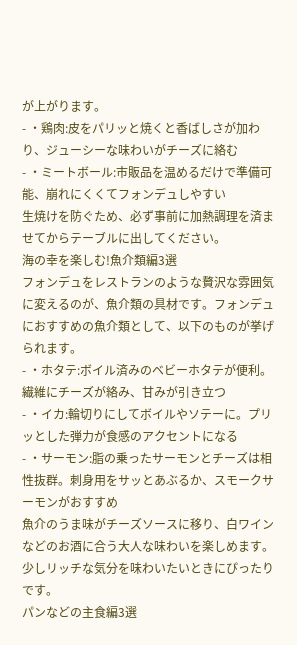が上がります。
- ・鶏肉:皮をパリッと焼くと香ばしさが加わり、ジューシーな味わいがチーズに絡む
- ・ミートボール:市販品を温めるだけで準備可能、崩れにくくてフォンデュしやすい
生焼けを防ぐため、必ず事前に加熱調理を済ませてからテーブルに出してください。
海の幸を楽しむ!魚介類編3選
フォンデュをレストランのような贅沢な雰囲気に変えるのが、魚介類の具材です。フォンデュにおすすめの魚介類として、以下のものが挙げられます。
- ・ホタテ:ボイル済みのベビーホタテが便利。繊維にチーズが絡み、甘みが引き立つ
- ・イカ:輪切りにしてボイルやソテーに。プリッとした弾力が食感のアクセントになる
- ・サーモン:脂の乗ったサーモンとチーズは相性抜群。刺身用をサッとあぶるか、スモークサーモンがおすすめ
魚介のうま味がチーズソースに移り、白ワインなどのお酒に合う大人な味わいを楽しめます。少しリッチな気分を味わいたいときにぴったりです。
パンなどの主食編3選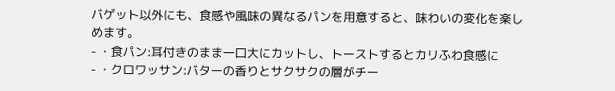バゲット以外にも、食感や風味の異なるパンを用意すると、味わいの変化を楽しめます。
- ・食パン:耳付きのまま一口大にカットし、トーストするとカリふわ食感に
- ・クロワッサン:バターの香りとサクサクの層がチー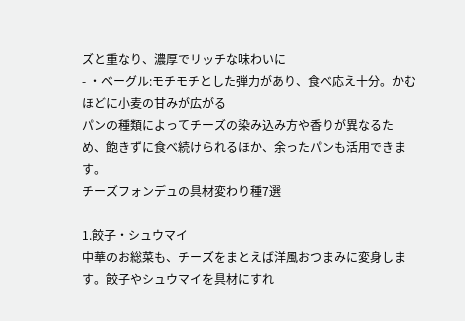ズと重なり、濃厚でリッチな味わいに
- ・ベーグル:モチモチとした弾力があり、食べ応え十分。かむほどに小麦の甘みが広がる
パンの種類によってチーズの染み込み方や香りが異なるため、飽きずに食べ続けられるほか、余ったパンも活用できます。
チーズフォンデュの具材変わり種7選

1.餃子・シュウマイ
中華のお総菜も、チーズをまとえば洋風おつまみに変身します。餃子やシュウマイを具材にすれ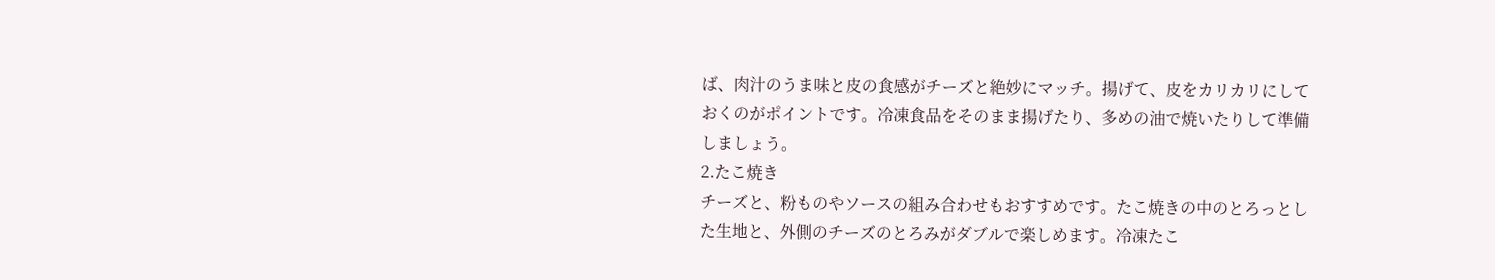ば、肉汁のうま味と皮の食感がチーズと絶妙にマッチ。揚げて、皮をカリカリにしておくのがポイントです。冷凍食品をそのまま揚げたり、多めの油で焼いたりして準備しましょう。
2.たこ焼き
チーズと、粉ものやソースの組み合わせもおすすめです。たこ焼きの中のとろっとした生地と、外側のチーズのとろみがダブルで楽しめます。冷凍たこ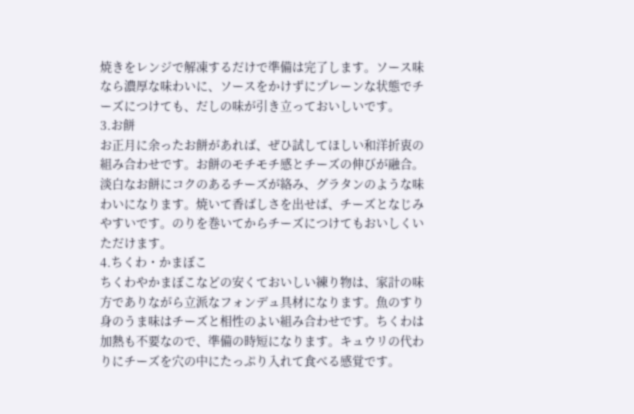焼きをレンジで解凍するだけで準備は完了します。ソース味なら濃厚な味わいに、ソースをかけずにプレーンな状態でチーズにつけても、だしの味が引き立っておいしいです。
3.お餅
お正月に余ったお餅があれば、ぜひ試してほしい和洋折衷の組み合わせです。お餅のモチモチ感とチーズの伸びが融合。淡白なお餅にコクのあるチーズが絡み、グラタンのような味わいになります。焼いて香ばしさを出せば、チーズとなじみやすいです。のりを巻いてからチーズにつけてもおいしくいただけます。
4.ちくわ・かまぼこ
ちくわやかまぼこなどの安くておいしい練り物は、家計の味方でありながら立派なフォンデュ具材になります。魚のすり身のうま味はチーズと相性のよい組み合わせです。ちくわは加熱も不要なので、準備の時短になります。キュウリの代わりにチーズを穴の中にたっぷり入れて食べる感覚です。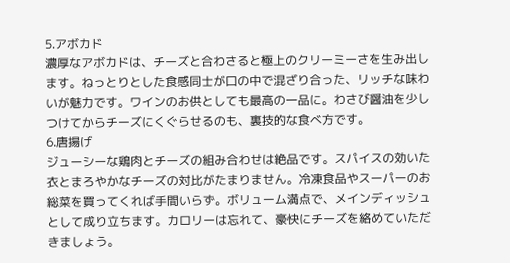5.アボカド
濃厚なアボカドは、チーズと合わさると極上のクリーミーさを生み出します。ねっとりとした食感同士が口の中で混ざり合った、リッチな味わいが魅力です。ワインのお供としても最高の一品に。わさび醤油を少しつけてからチーズにくぐらせるのも、裏技的な食べ方です。
6.唐揚げ
ジューシーな鶏肉とチーズの組み合わせは絶品です。スパイスの効いた衣とまろやかなチーズの対比がたまりません。冷凍食品やスーパーのお総菜を買ってくれば手間いらず。ボリューム満点で、メインディッシュとして成り立ちます。カロリーは忘れて、豪快にチーズを絡めていただきましょう。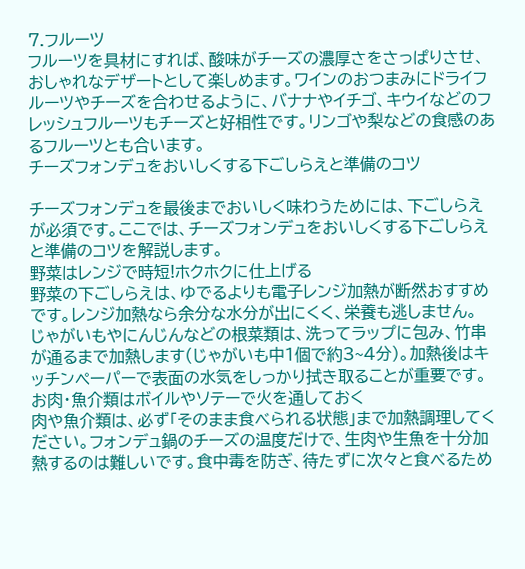7.フルーツ
フルーツを具材にすれば、酸味がチーズの濃厚さをさっぱりさせ、おしゃれなデザートとして楽しめます。ワインのおつまみにドライフルーツやチーズを合わせるように、バナナやイチゴ、キウイなどのフレッシュフルーツもチーズと好相性です。リンゴや梨などの食感のあるフルーツとも合います。
チーズフォンデュをおいしくする下ごしらえと準備のコツ

チーズフォンデュを最後までおいしく味わうためには、下ごしらえが必須です。ここでは、チーズフォンデュをおいしくする下ごしらえと準備のコツを解説します。
野菜はレンジで時短!ホクホクに仕上げる
野菜の下ごしらえは、ゆでるよりも電子レンジ加熱が断然おすすめです。レンジ加熱なら余分な水分が出にくく、栄養も逃しません。
じゃがいもやにんじんなどの根菜類は、洗ってラップに包み、竹串が通るまで加熱します(じゃがいも中1個で約3~4分)。加熱後はキッチンペーパーで表面の水気をしっかり拭き取ることが重要です。
お肉・魚介類はボイルやソテーで火を通しておく
肉や魚介類は、必ず「そのまま食べられる状態」まで加熱調理してください。フォンデュ鍋のチーズの温度だけで、生肉や生魚を十分加熱するのは難しいです。食中毒を防ぎ、待たずに次々と食べるため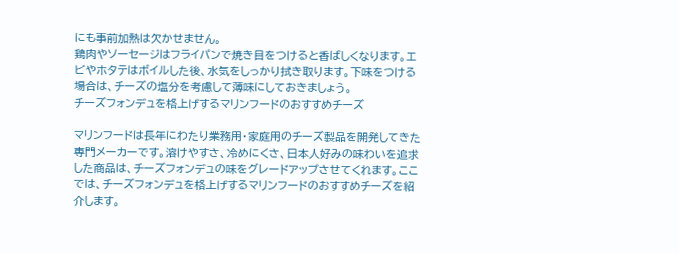にも事前加熱は欠かせません。
鶏肉やソーセージはフライパンで焼き目をつけると香ばしくなります。エビやホタテはボイルした後、水気をしっかり拭き取ります。下味をつける場合は、チーズの塩分を考慮して薄味にしておきましょう。
チーズフォンデュを格上げするマリンフードのおすすめチーズ

マリンフードは長年にわたり業務用・家庭用のチーズ製品を開発してきた専門メーカーです。溶けやすさ、冷めにくさ、日本人好みの味わいを追求した商品は、チーズフォンデュの味をグレードアップさせてくれます。ここでは、チーズフォンデュを格上げするマリンフードのおすすめチーズを紹介します。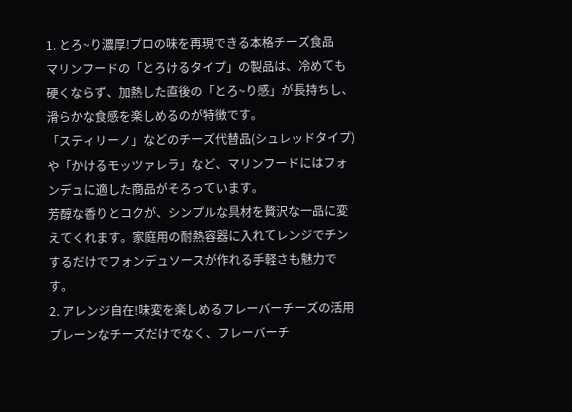1. とろ~り濃厚!プロの味を再現できる本格チーズ食品
マリンフードの「とろけるタイプ」の製品は、冷めても硬くならず、加熱した直後の「とろ~り感」が長持ちし、滑らかな食感を楽しめるのが特徴です。
「スティリーノ」などのチーズ代替品(シュレッドタイプ)や「かけるモッツァレラ」など、マリンフードにはフォンデュに適した商品がそろっています。
芳醇な香りとコクが、シンプルな具材を贅沢な一品に変えてくれます。家庭用の耐熱容器に入れてレンジでチンするだけでフォンデュソースが作れる手軽さも魅力です。
2. アレンジ自在!味変を楽しめるフレーバーチーズの活用
プレーンなチーズだけでなく、フレーバーチ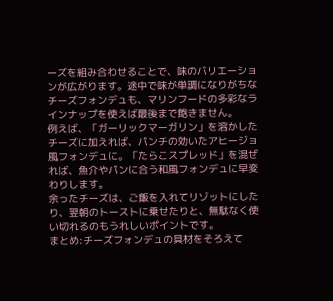ーズを組み合わせることで、味のバリエーションが広がります。途中で味が単調になりがちなチーズフォンデュも、マリンフードの多彩なラインナップを使えば最後まで飽きません。
例えば、「ガーリックマーガリン」を溶かしたチーズに加えれば、パンチの効いたアヒージョ風フォンデュに。「たらこスプレッド」を混ぜれば、魚介やパンに合う和風フォンデュに早変わりします。
余ったチーズは、ご飯を入れてリゾットにしたり、翌朝のトーストに乗せたりと、無駄なく使い切れるのもうれしいポイントです。
まとめ:チーズフォンデュの具材をそろえて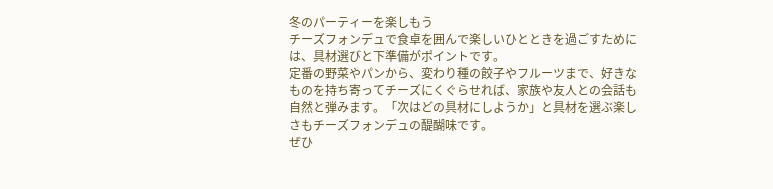冬のパーティーを楽しもう
チーズフォンデュで食卓を囲んで楽しいひとときを過ごすためには、具材選びと下準備がポイントです。
定番の野菜やパンから、変わり種の餃子やフルーツまで、好きなものを持ち寄ってチーズにくぐらせれば、家族や友人との会話も自然と弾みます。「次はどの具材にしようか」と具材を選ぶ楽しさもチーズフォンデュの醍醐味です。
ぜひ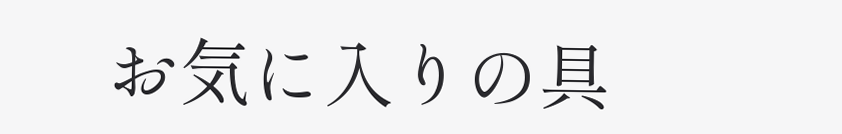お気に入りの具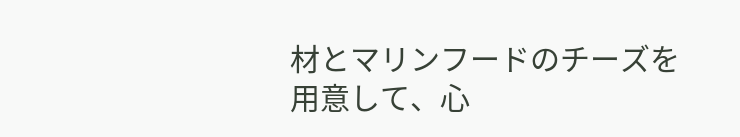材とマリンフードのチーズを用意して、心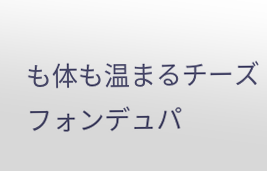も体も温まるチーズフォンデュパ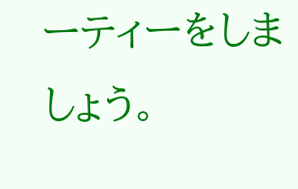ーティーをしましょう。